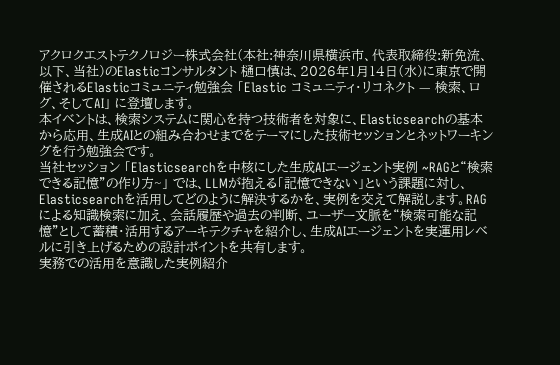アクロクエストテクノロジー株式会社(本社:神奈川県横浜市、代表取締役:新免流、以下、当社)のElasticコンサルタント 樋口慎は、2026年1月14日(水)に東京で開催されるElasticコミュニティ勉強会 「Elastic コミュニティ・リコネクト — 検索、ログ、そしてAI」 に登壇します。
本イベントは、検索システムに関心を持つ技術者を対象に、Elasticsearchの基本から応用、生成AIとの組み合わせまでをテーマにした技術セッションとネットワーキングを行う勉強会です。
当社セッション 「Elasticsearchを中核にした生成AIエージェント実例 ~RAGと“検索できる記憶”の作り方~」 では、LLMが抱える「記憶できない」という課題に対し、Elasticsearchを活用してどのように解決するかを、実例を交えて解説します。RAGによる知識検索に加え、会話履歴や過去の判断、ユーザー文脈を“検索可能な記憶”として蓄積・活用するアーキテクチャを紹介し、生成AIエージェントを実運用レベルに引き上げるための設計ポイントを共有します。
実務での活用を意識した実例紹介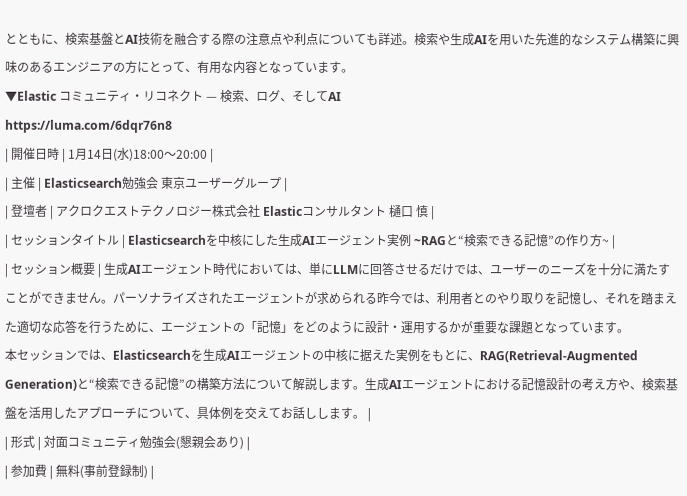とともに、検索基盤とAI技術を融合する際の注意点や利点についても詳述。検索や生成AIを用いた先進的なシステム構築に興味のあるエンジニアの方にとって、有用な内容となっています。
▼Elastic コミュニティ・リコネクト — 検索、ログ、そしてAI
https://luma.com/6dqr76n8
| 開催日時 | 1月14日(水)18:00〜20:00 |
| 主催 | Elasticsearch勉強会 東京ユーザーグループ |
| 登壇者 | アクロクエストテクノロジー株式会社 Elasticコンサルタント 樋口 慎 |
| セッションタイトル | Elasticsearchを中核にした生成AIエージェント実例 ~RAGと“検索できる記憶”の作り方~ |
| セッション概要 | 生成AIエージェント時代においては、単にLLMに回答させるだけでは、ユーザーのニーズを十分に満たすことができません。パーソナライズされたエージェントが求められる昨今では、利用者とのやり取りを記憶し、それを踏まえた適切な応答を行うために、エージェントの「記憶」をどのように設計・運用するかが重要な課題となっています。
本セッションでは、Elasticsearchを生成AIエージェントの中核に据えた実例をもとに、RAG(Retrieval-Augmented Generation)と“検索できる記憶”の構築方法について解説します。生成AIエージェントにおける記憶設計の考え方や、検索基盤を活用したアプローチについて、具体例を交えてお話しします。 |
| 形式 | 対面コミュニティ勉強会(懇親会あり) |
| 参加費 | 無料(事前登録制) |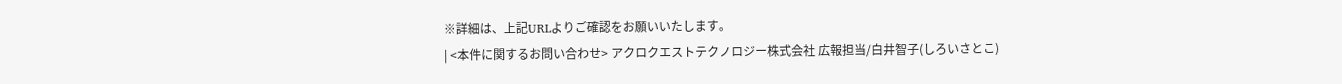※詳細は、上記URLよりご確認をお願いいたします。
| <本件に関するお問い合わせ> アクロクエストテクノロジー株式会社 広報担当/白井智子(しろいさとこ)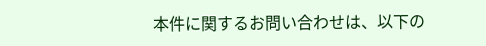本件に関するお問い合わせは、以下の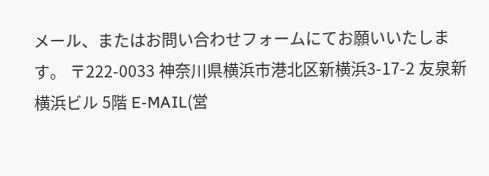メール、またはお問い合わせフォームにてお願いいたします。 〒222-0033 神奈川県横浜市港北区新横浜3-17-2 友泉新横浜ビル 5階 E-MAIL(営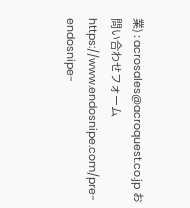業) : acrosales@acroquest.co.jp お問い合わせフォーム https://www.endosnipe.com/pre-endosnipe-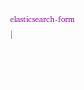elasticsearch-form |